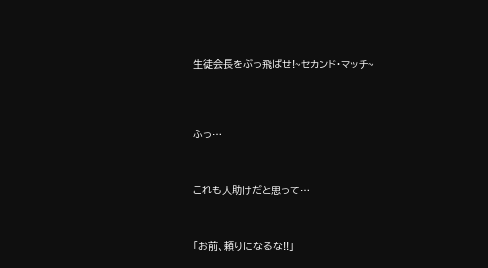生徒会長をぶっ飛ばせ!~セカンド・マッチ~




ふっ…



これも人助けだと思って…



「お前、頼りになるな!!」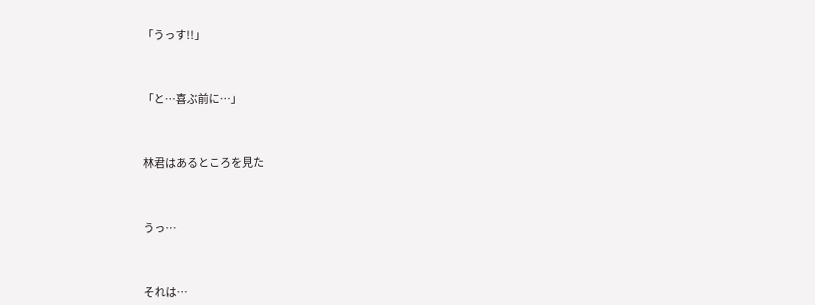「うっす!!」



「と…喜ぶ前に…」



林君はあるところを見た



うっ…



それは…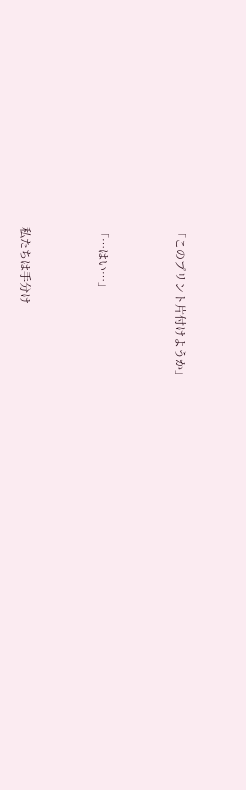「このプリント片付けようか」



「…はい…」



私たちは手分け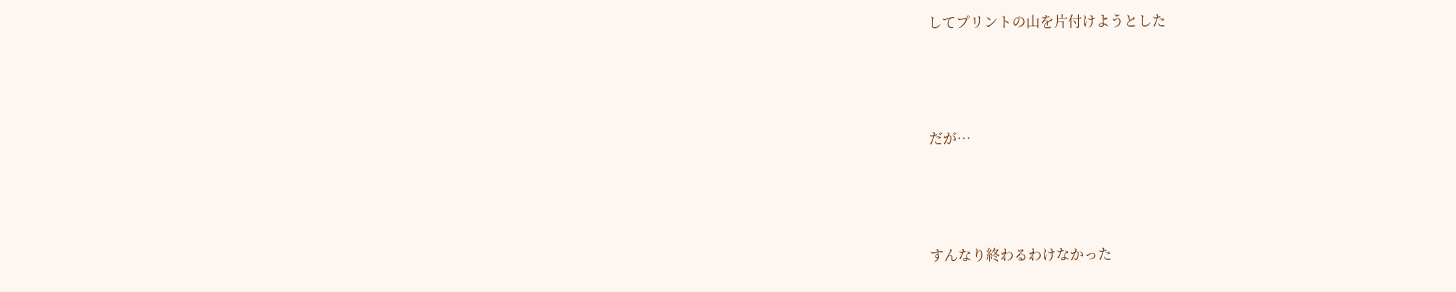してプリントの山を片付けようとした



だが…



すんなり終わるわけなかった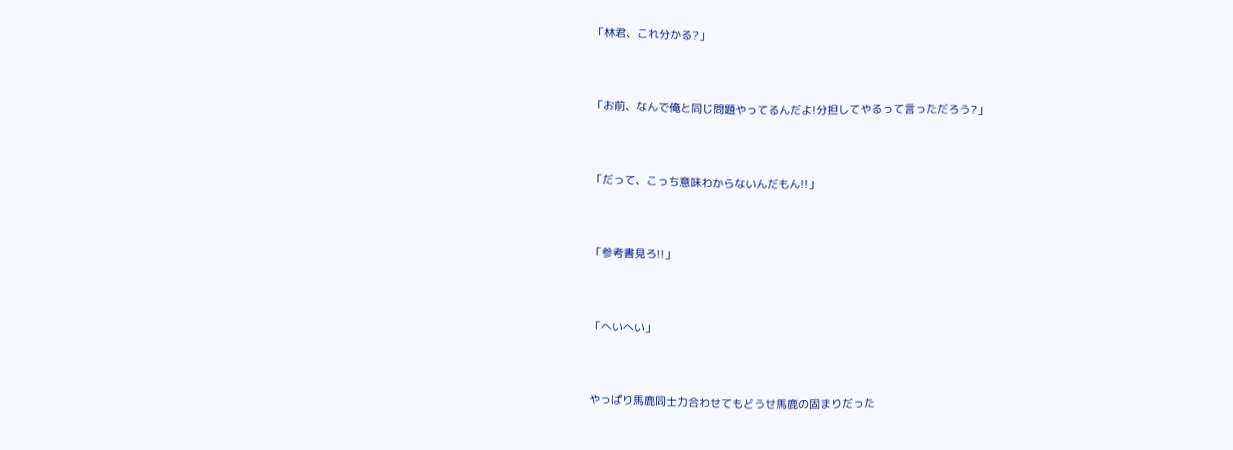「林君、これ分かる?」



「お前、なんで俺と同じ問題やってるんだよ!分担してやるって言っただろう?」



「だって、こっち意味わからないんだもん!!」



「参考書見ろ!!」



「へいへい」



やっぱり馬鹿同士力合わせてもどうせ馬鹿の固まりだった